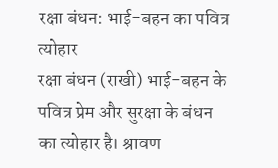रक्षा बंधन: भाई-बहन का पवित्र त्योहार
रक्षा बंधन (राखी) भाई-बहन के पवित्र प्रेम और सुरक्षा के बंधन का त्योहार है। श्रावण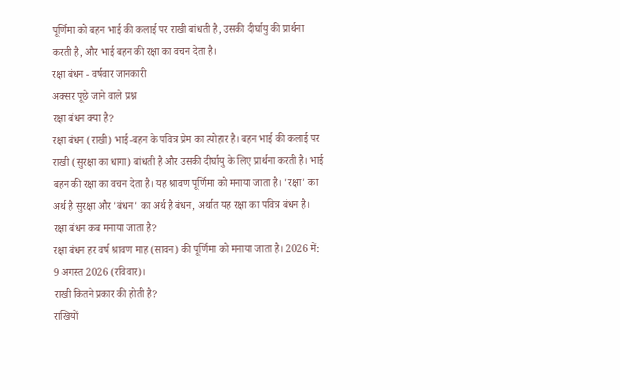पूर्णिमा को बहन भाई की कलाई पर राखी बांधती है, उसकी दीर्घायु की प्रार्थना करती है, और भाई बहन की रक्षा का वचन देता है।
रक्षा बंधन - वर्षवार जानकारी
अक्सर पूछे जाने वाले प्रश्न
रक्षा बंधन क्या है?
रक्षा बंधन (राखी) भाई-बहन के पवित्र प्रेम का त्योहार है। बहन भाई की कलाई पर राखी (सुरक्षा का धागा) बांधती है और उसकी दीर्घायु के लिए प्रार्थना करती है। भाई बहन की रक्षा का वचन देता है। यह श्रावण पूर्णिमा को मनाया जाता है। 'रक्षा' का अर्थ है सुरक्षा और 'बंधन' का अर्थ है बंधन, अर्थात यह रक्षा का पवित्र बंधन है।
रक्षा बंधन कब मनाया जाता है?
रक्षा बंधन हर वर्ष श्रावण माह (सावन) की पूर्णिमा को मनाया जाता है। 2026 में: 9 अगस्त 2026 (रविवार)।
राखी कितने प्रकार की होती है?
राखियों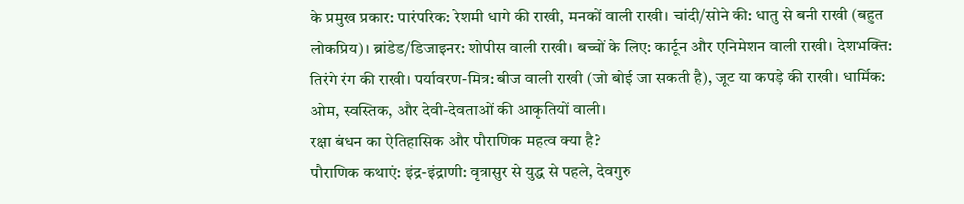के प्रमुख प्रकार: पारंपरिक: रेशमी धागे की राखी, मनकों वाली राखी। चांदी/सोने की: धातु से बनी राखी (बहुत लोकप्रिय)। ब्रांडेड/डिजाइनर: शोपीस वाली राखी। बच्चों के लिए: कार्टून और एनिमेशन वाली राखी। देशभक्ति: तिरंगे रंग की राखी। पर्यावरण-मित्र: बीज वाली राखी (जो बोई जा सकती है), जूट या कपड़े की राखी। धार्मिक: ओम, स्वस्तिक, और देवी-देवताओं की आकृतियों वाली।
रक्षा बंधन का ऐतिहासिक और पौराणिक महत्व क्या है?
पौराणिक कथाएं: इंद्र-इंद्राणी: वृत्रासुर से युद्ध से पहले, देवगुरु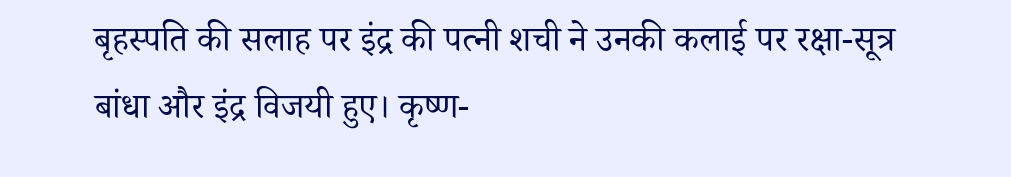बृहस्पति की सलाह पर इंद्र की पत्नी शची ने उनकी कलाई पर रक्षा-सूत्र बांधा और इंद्र विजयी हुए। कृष्ण-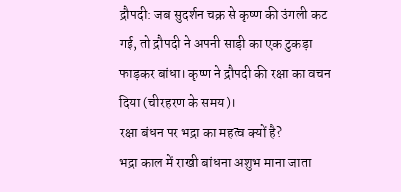द्रौपदी: जब सुदर्शन चक्र से कृष्ण की उंगली कट गई, तो द्रौपदी ने अपनी साड़ी का एक टुकड़ा फाड़कर बांधा। कृष्ण ने द्रौपदी की रक्षा का वचन दिया (चीरहरण के समय)।
रक्षा बंधन पर भद्रा का महत्व क्यों है?
भद्रा काल में राखी बांधना अशुभ माना जाता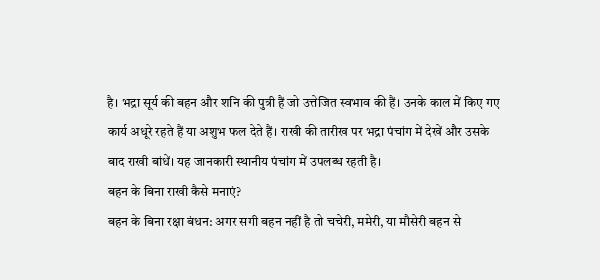है। भद्रा सूर्य की बहन और शनि की पुत्री हैं जो उत्तेजित स्वभाव की हैं। उनके काल में किए गए कार्य अधूरे रहते हैं या अशुभ फल देते हैं। राखी की तारीख पर भद्रा पंचांग में देखें और उसके बाद राखी बांधें। यह जानकारी स्थानीय पंचांग में उपलब्ध रहती है।
बहन के बिना राखी कैसे मनाएं?
बहन के बिना रक्षा बंधन: अगर सगी बहन नहीं है तो चचेरी, ममेरी, या मौसेरी बहन से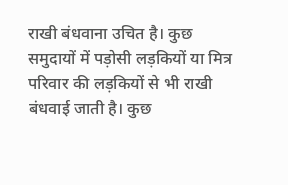राखी बंधवाना उचित है। कुछ समुदायों में पड़ोसी लड़कियों या मित्र परिवार की लड़कियों से भी राखी बंधवाई जाती है। कुछ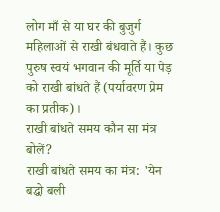लोग माँ से या घर की बुजुर्ग महिलाओं से राखी बंधवाते हैं। कुछ पुरुष स्वयं भगवान की मूर्ति या पेड़ को राखी बांधते हैं (पर्यावरण प्रेम का प्रतीक)।
राखी बांधते समय कौन सा मंत्र बोलें?
राखी बांधते समय का मंत्र: 'येन बद्धो बली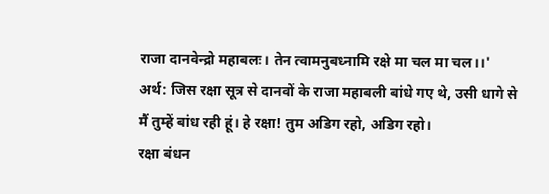राजा दानवेन्द्रो महाबलः। तेन त्वामनुबध्नामि रक्षे मा चल मा चल।।' अर्थ: जिस रक्षा सूत्र से दानवों के राजा महाबली बांधे गए थे, उसी धागे से मैं तुम्हें बांध रही हूं। हे रक्षा! तुम अडिग रहो, अडिग रहो।
रक्षा बंधन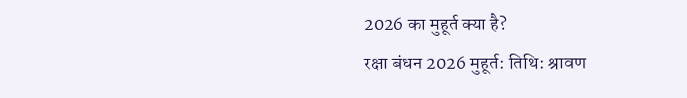2026 का मुहूर्त क्या है?
रक्षा बंधन 2026 मुहूर्त: तिथि: श्रावण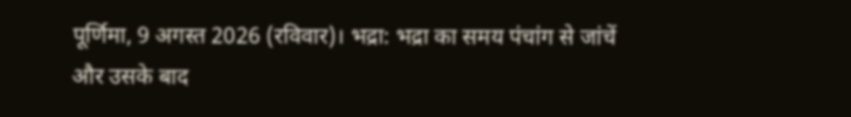पूर्णिमा, 9 अगस्त 2026 (रविवार)। भद्रा: भद्रा का समय पंचांग से जांचें और उसके बाद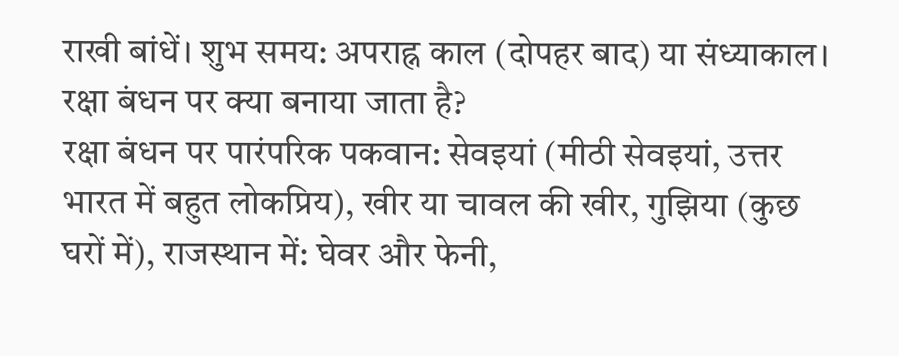राखी बांधें। शुभ समय: अपराह्न काल (दोपहर बाद) या संध्याकाल।
रक्षा बंधन पर क्या बनाया जाता है?
रक्षा बंधन पर पारंपरिक पकवान: सेवइयां (मीठी सेवइयां, उत्तर भारत में बहुत लोकप्रिय), खीर या चावल की खीर, गुझिया (कुछ घरों में), राजस्थान में: घेवर और फेनी,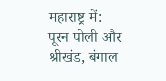महाराष्ट्र में: पूरन पोली और श्रीखंड, बंगाल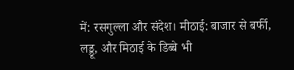में: रसगुल्ला और संदेश। मीठाई: बाजार से बर्फी, लड्डू, और मिठाई के डिब्बे भी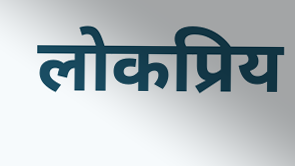लोकप्रिय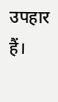उपहार हैं।